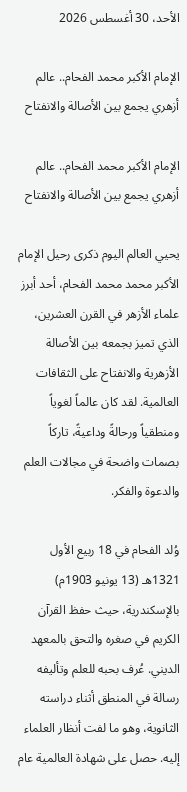الأحد، 30 أغسطس 2026

الإمام الأكبر محمد الفحام.. عالم أزهري يجمع بين الأصالة والانفتاح

الإمام الأكبر محمد الفحام.. عالم أزهري يجمع بين الأصالة والانفتاح

يحيي العالم اليوم ذكرى رحيل الإمام الأكبر محمد محمد الفحام، أحد أبرز علماء الأزهر في القرن العشرين، الذي تميز بجمعه بين الأصالة الأزهرية والانفتاح على الثقافات العالمية. لقد كان عالماً لغوياً ومنطقياً ورحالةً وداعيةً، تاركاً بصمات واضحة في مجالات العلم والدعوة والفكر.

وُلد الفحام في 18 ربيع الأول 1321هـ (13 يونيو 1903م) بالإسكندرية، حيث حفظ القرآن الكريم في صغره والتحق بالمعهد الديني. عُرف بحبه للعلم وتأليفه رسالة في المنطق أثناء دراسته الثانوية، وهو ما لفت أنظار العلماء إليه. حصل على شهادة العالمية عام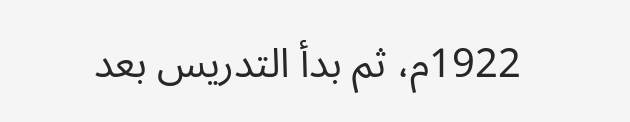1922م، ثم بدأ التدريس بعد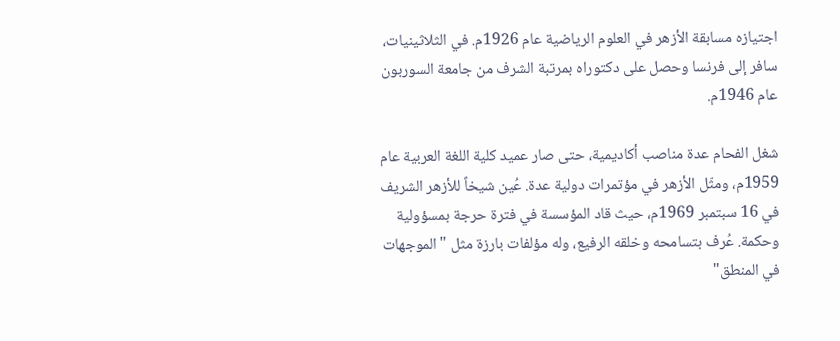اجتيازه مسابقة الأزهر في العلوم الرياضية عام 1926م. في الثلاثينيات، سافر إلى فرنسا وحصل على دكتوراه بمرتبة الشرف من جامعة السوربون عام 1946م.

شغل الفحام عدة مناصب أكاديمية، حتى صار عميد كلية اللغة العربية عام 1959م، ومثّل الأزهر في مؤتمرات دولية عدة. عُين شيخاً للأزهر الشريف في 16 سبتمبر 1969م، حيث قاد المؤسسة في فترة حرجة بمسؤولية وحكمة. عُرف بتسامحه وخلقه الرفيع، وله مؤلفات بارزة مثل "الموجهات في المنطق"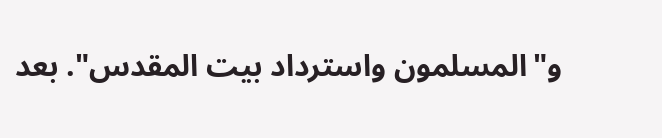و"المسلمون واسترداد بيت المقدس". بعد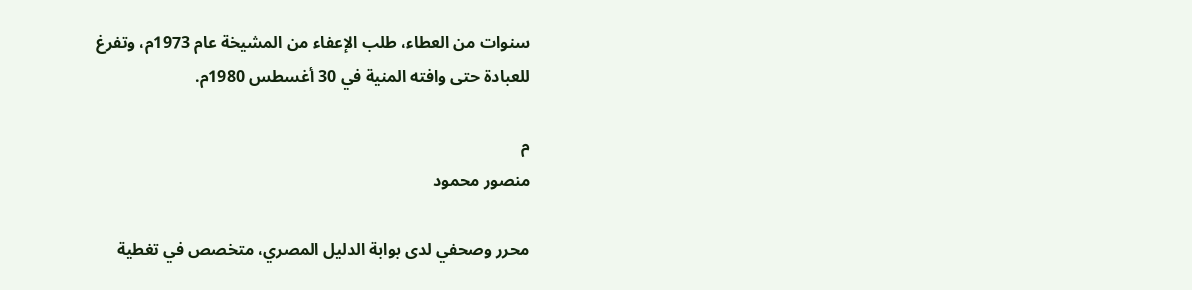سنوات من العطاء، طلب الإعفاء من المشيخة عام 1973م، وتفرغ للعبادة حتى وافته المنية في 30 أغسطس 1980م.

م
منصور محمود

محرر وصحفي لدى بوابة الدليل المصري، متخصص في تغطية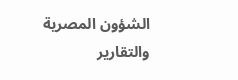الشؤون المصرية والتقارير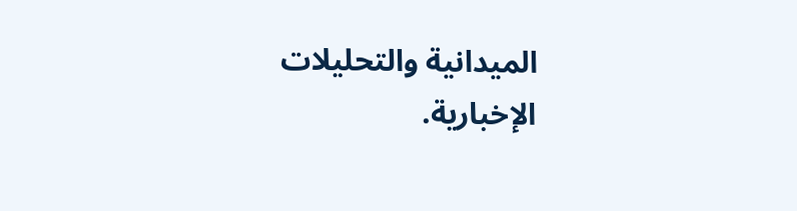الميدانية والتحليلات الإخبارية.